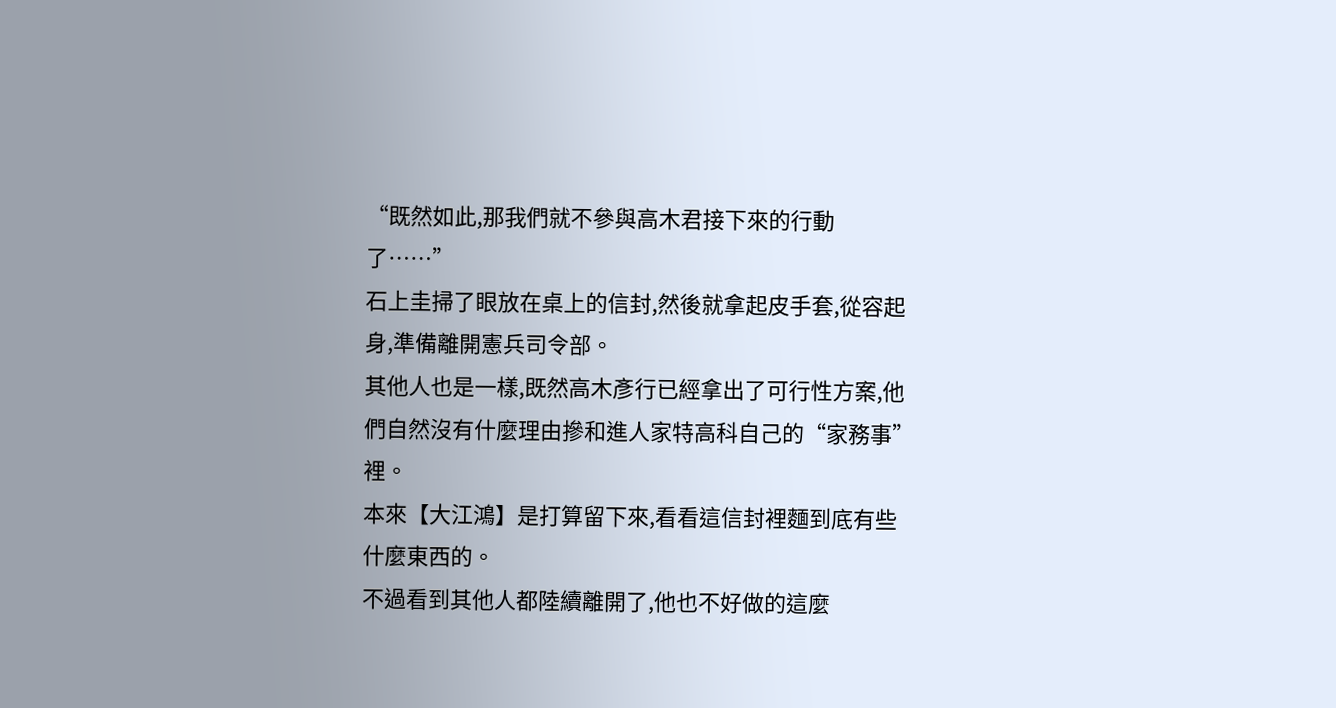“既然如此,那我們就不參與高木君接下來的行動了……”
石上圭掃了眼放在桌上的信封,然後就拿起皮手套,從容起身,準備離開憲兵司令部。
其他人也是一樣,既然高木彥行已經拿出了可行性方案,他們自然沒有什麼理由摻和進人家特高科自己的“家務事”裡。
本來【大江鴻】是打算留下來,看看這信封裡麵到底有些什麼東西的。
不過看到其他人都陸續離開了,他也不好做的這麼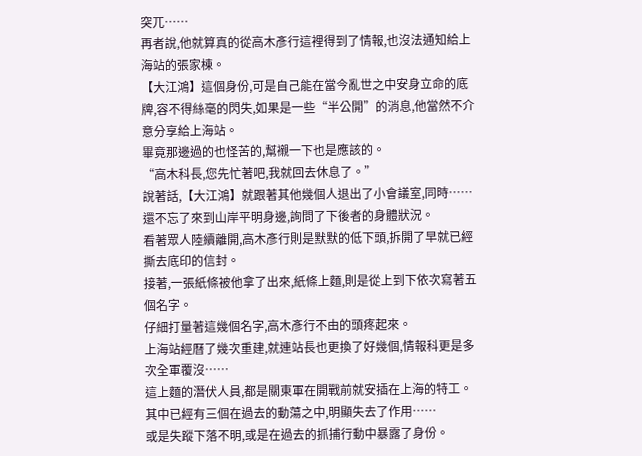突兀……
再者說,他就算真的從高木彥行這裡得到了情報,也沒法通知給上海站的張家棟。
【大江鴻】這個身份,可是自己能在當今亂世之中安身立命的底牌,容不得絲毫的閃失,如果是一些“半公開”的消息,他當然不介意分享給上海站。
畢竟那邊過的也怪苦的,幫襯一下也是應該的。
“高木科長,您先忙著吧,我就回去休息了。”
說著話,【大江鴻】就跟著其他幾個人退出了小會議室,同時……還不忘了來到山岸平明身邊,詢問了下後者的身體狀況。
看著眾人陸續離開,高木彥行則是默默的低下頭,拆開了早就已經撕去底印的信封。
接著,一張紙條被他拿了出來,紙條上麵,則是從上到下依次寫著五個名字。
仔細打量著這幾個名字,高木彥行不由的頭疼起來。
上海站經曆了幾次重建,就連站長也更換了好幾個,情報科更是多次全軍覆沒……
這上麵的潛伏人員,都是關東軍在開戰前就安插在上海的特工。
其中已經有三個在過去的動蕩之中,明顯失去了作用……
或是失蹤下落不明,或是在過去的抓捕行動中暴露了身份。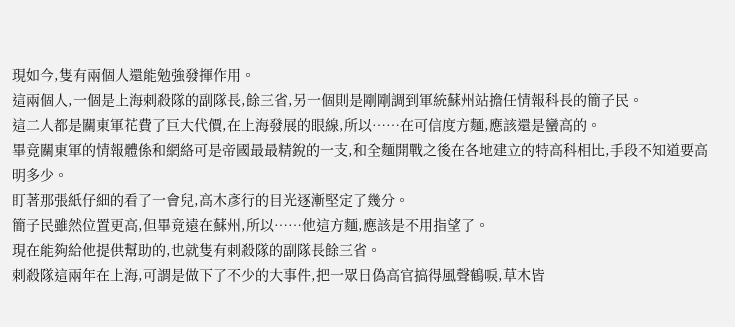現如今,隻有兩個人還能勉強發揮作用。
這兩個人,一個是上海刺殺隊的副隊長,餘三省,另一個則是剛剛調到軍統蘇州站擔任情報科長的簡子民。
這二人都是關東軍花費了巨大代價,在上海發展的眼線,所以……在可信度方麵,應該還是蠻高的。
畢竟關東軍的情報體係和網絡可是帝國最最精銳的一支,和全麵開戰之後在各地建立的特高科相比,手段不知道要高明多少。
盯著那張紙仔細的看了一會兒,高木彥行的目光逐漸堅定了幾分。
簡子民雖然位置更高,但畢竟遠在蘇州,所以……他這方麵,應該是不用指望了。
現在能夠給他提供幫助的,也就隻有刺殺隊的副隊長餘三省。
刺殺隊這兩年在上海,可謂是做下了不少的大事件,把一眾日偽高官搞得風聲鶴唳,草木皆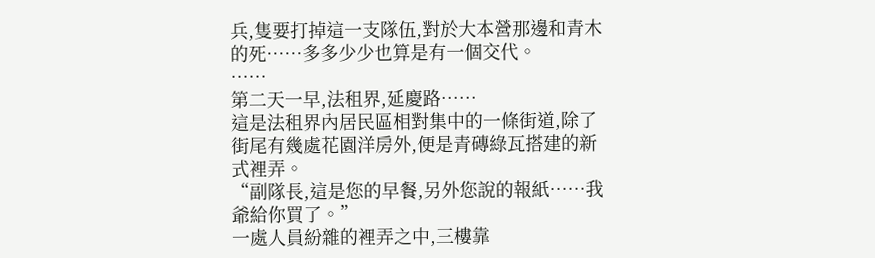兵,隻要打掉這一支隊伍,對於大本營那邊和青木的死……多多少少也算是有一個交代。
……
第二天一早,法租界,延慶路……
這是法租界內居民區相對集中的一條街道,除了街尾有幾處花園洋房外,便是青磚綠瓦搭建的新式裡弄。
“副隊長,這是您的早餐,另外您說的報紙……我爺給你買了。”
一處人員紛雜的裡弄之中,三樓靠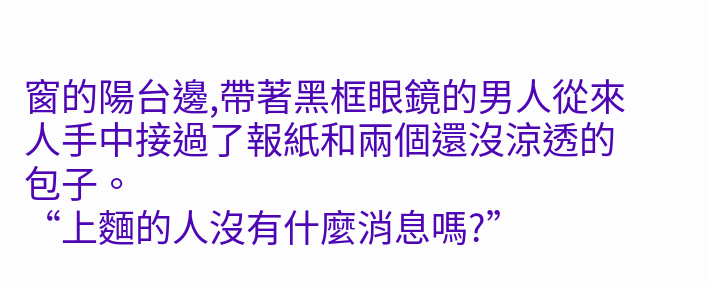窗的陽台邊,帶著黑框眼鏡的男人從來人手中接過了報紙和兩個還沒涼透的包子。
“上麵的人沒有什麼消息嗎?”